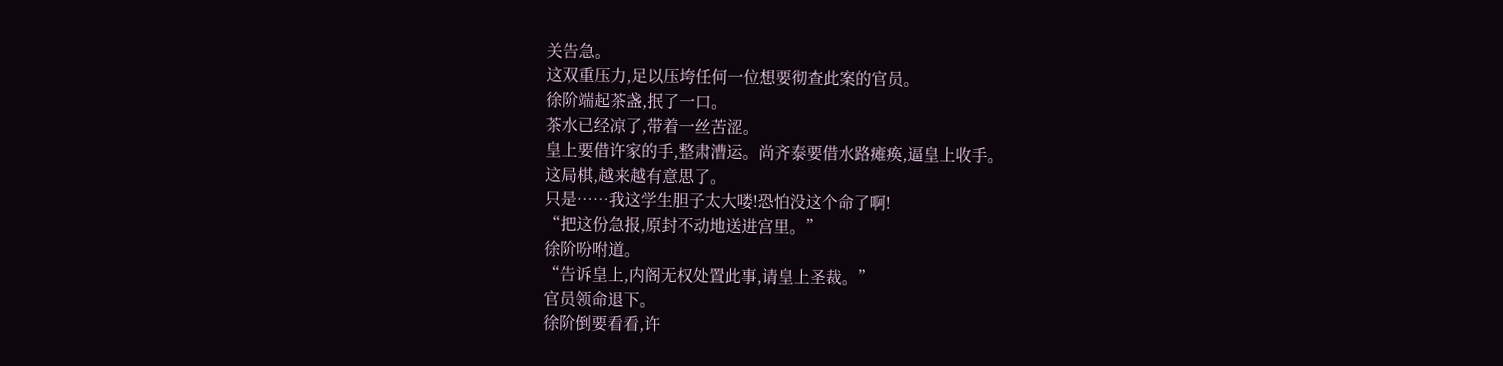关告急。
这双重压力,足以压垮任何一位想要彻查此案的官员。
徐阶端起茶盏,抿了一口。
茶水已经凉了,带着一丝苦涩。
皇上要借许家的手,整肃漕运。尚齐泰要借水路瘫痪,逼皇上收手。
这局棋,越来越有意思了。
只是……我这学生胆子太大喽!恐怕没这个命了啊!
“把这份急报,原封不动地送进宫里。”
徐阶吩咐道。
“告诉皇上,内阁无权处置此事,请皇上圣裁。”
官员领命退下。
徐阶倒要看看,许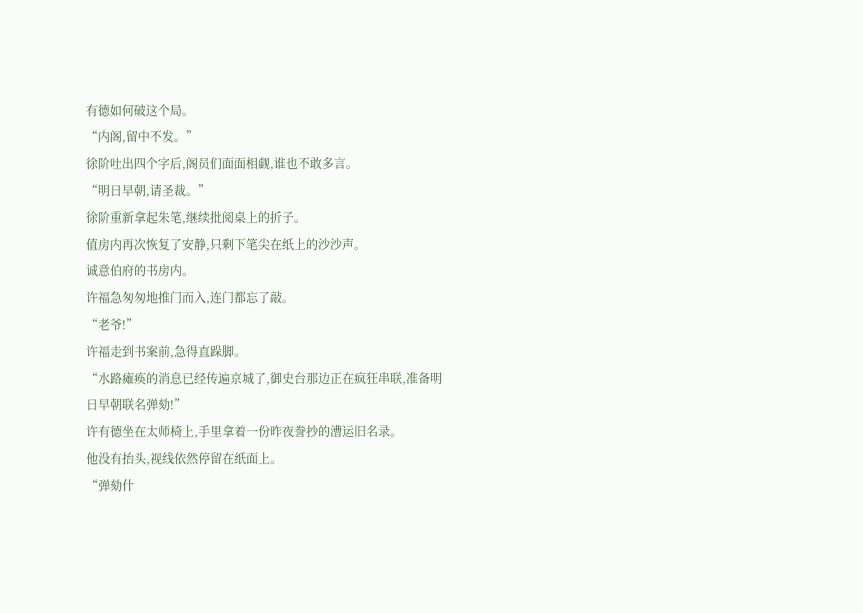有德如何破这个局。
“内阁,留中不发。”
徐阶吐出四个字后,阁员们面面相觑,谁也不敢多言。
“明日早朝,请圣裁。”
徐阶重新拿起朱笔,继续批阅桌上的折子。
值房内再次恢复了安静,只剩下笔尖在纸上的沙沙声。
诚意伯府的书房内。
许福急匆匆地推门而入,连门都忘了敲。
“老爷!”
许福走到书案前,急得直跺脚。
“水路瘫痪的消息已经传遍京城了,御史台那边正在疯狂串联,准备明日早朝联名弹劾!”
许有德坐在太师椅上,手里拿着一份昨夜誊抄的漕运旧名录。
他没有抬头,视线依然停留在纸面上。
“弹劾什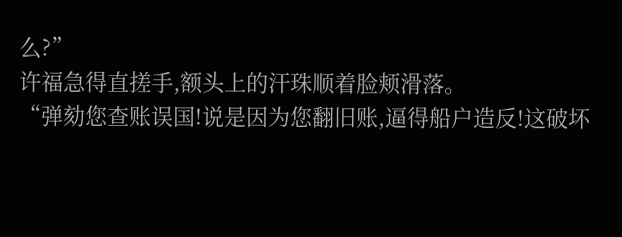么?”
许福急得直搓手,额头上的汗珠顺着脸颊滑落。
“弹劾您查账误国!说是因为您翻旧账,逼得船户造反!这破坏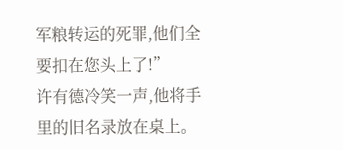军粮转运的死罪,他们全要扣在您头上了!”
许有德冷笑一声,他将手里的旧名录放在桌上。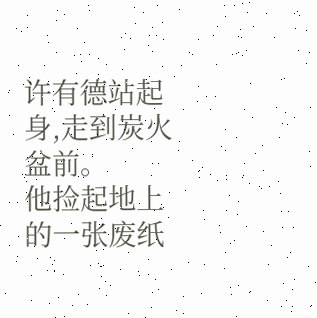许有德站起身,走到炭火盆前。
他捡起地上的一张废纸